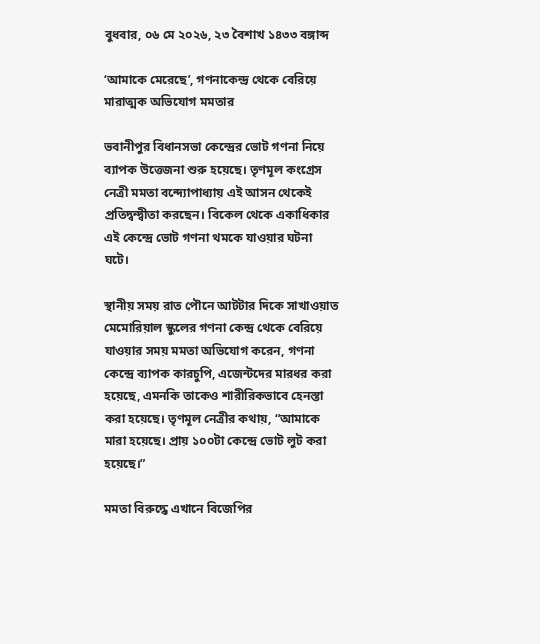বুধবার, ০৬ মে ২০২৬, ২৩ বৈশাখ ১৪৩৩ বঙ্গাব্দ

‘আমাকে মেরেছে’, গণনাকেন্দ্র থেকে বেরিয়ে মারাত্মক অভিযোগ মমতার

ভবানীপুর বিধানসভা কেন্দ্রের ভোট গণনা নিয়ে ব্যাপক উত্তেজনা শুরু হয়েছে। তৃণমূল কংগ্রেস নেত্রী মমতা বন্দ্যোপাধ্যায় এই আসন থেকেই প্রতিদ্বন্দ্বীতা করছেন। বিকেল থেকে একাধিকার এই কেন্দ্রে ভোট গণনা থমকে যাওয়ার ঘটনা ঘটে।

স্থানীয় সময় রাত পৌনে আটটার দিকে সাখাওয়াত মেমোরিয়াল স্কুলের গণনা কেন্দ্র থেকে বেরিয়ে যাওয়ার সময় মমতা অভিযোগ করেন, গণনা কেন্দ্রে ব্যাপক কারচুপি, এজেন্টদের মারধর করা হয়েছে, এমনকি তাকেও শারীরিকভাবে হেনস্তা করা হয়েছে। তৃণমূল নেত্রীর কথায়, “আমাকে মারা হয়েছে। প্রায় ১০০টা কেন্দ্রে ভোট লুট করা হয়েছে।”

মমতা বিরুদ্ধে এখানে বিজেপির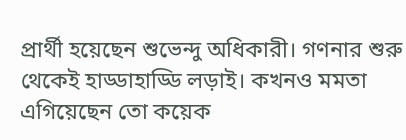প্রার্থী হয়েছেন শুভেন্দু অধিকারী। গণনার শুরু থেকেই হাড্ডাহাড্ডি লড়াই। কখনও মমতা এগিয়েছেন তো কয়েক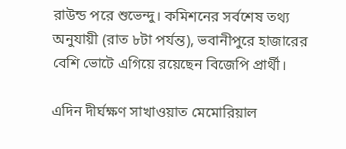রাউন্ড পরে শুভেন্দু। কমিশনের সর্বশেষ তথ্য অনুযায়ী (রাত ৮টা পর্যন্ত), ভবানীপুরে হাজারের বেশি ভোটে এগিয়ে রয়েছেন বিজেপি প্রার্থী।

এদিন দীর্ঘক্ষণ সাখাওয়াত মেমোরিয়াল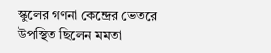স্কুলের গণনা কেন্দ্রের ভেতরে উপস্থিত ছিলেন মমতা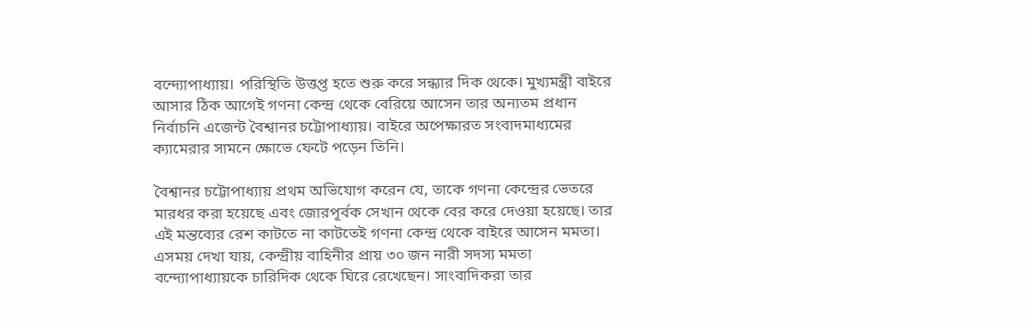বন্দ্যোপাধ্যায়। পরিস্থিতি উত্তপ্ত হতে শুরু করে সন্ধ্যার দিক থেকে। মুখ্যমন্ত্রী বাইরে আসার ঠিক আগেই গণনা কেন্দ্র থেকে বেরিয়ে আসেন তার অন্যতম প্রধান নির্বাচনি এজেন্ট বৈশ্বানর চট্টোপাধ্যায়। বাইরে অপেক্ষারত সংবাদমাধ্যমের ক্যামেরার সামনে ক্ষোভে ফেটে পড়েন তিনি।

বৈশ্বানর চট্টোপাধ্যায় প্রথম অভিযোগ করেন যে, তাকে গণনা কেন্দ্রের ভেতরে মারধর করা হয়েছে এবং জোরপূর্বক সেখান থেকে বের করে দেওয়া হয়েছে। তার এই মন্তব্যের রেশ কাটতে না কাটতেই গণনা কেন্দ্র থেকে বাইরে আসেন মমতা। এসময় দেখা যায়, কেন্দ্রীয় বাহিনীর প্রায় ৩০ জন নারী সদস্য মমতা বন্দ্যোপাধ্যায়কে চারিদিক থেকে ঘিরে রেখেছেন। সাংবাদিকরা তার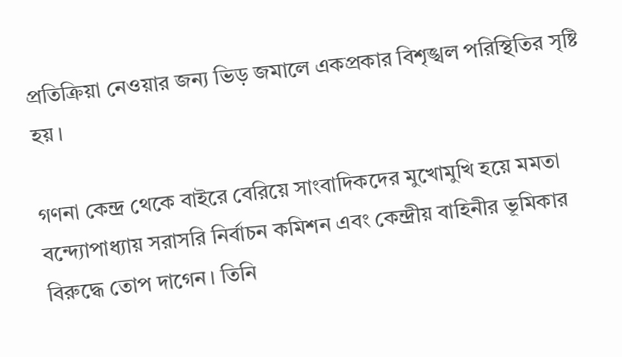প্রতিক্রিয়া নেওয়ার জন্য ভিড় জমালে একপ্রকার বিশৃঙ্খল পরিস্থিতির সৃষ্টি হয়।

গণনা কেন্দ্র থেকে বাইরে বেরিয়ে সাংবাদিকদের মুখোমুখি হয়ে মমতা বন্দ্যোপাধ্যায় সরাসরি নির্বাচন কমিশন এবং কেন্দ্রীয় বাহিনীর ভূমিকার বিরুদ্ধে তোপ দাগেন। তিনি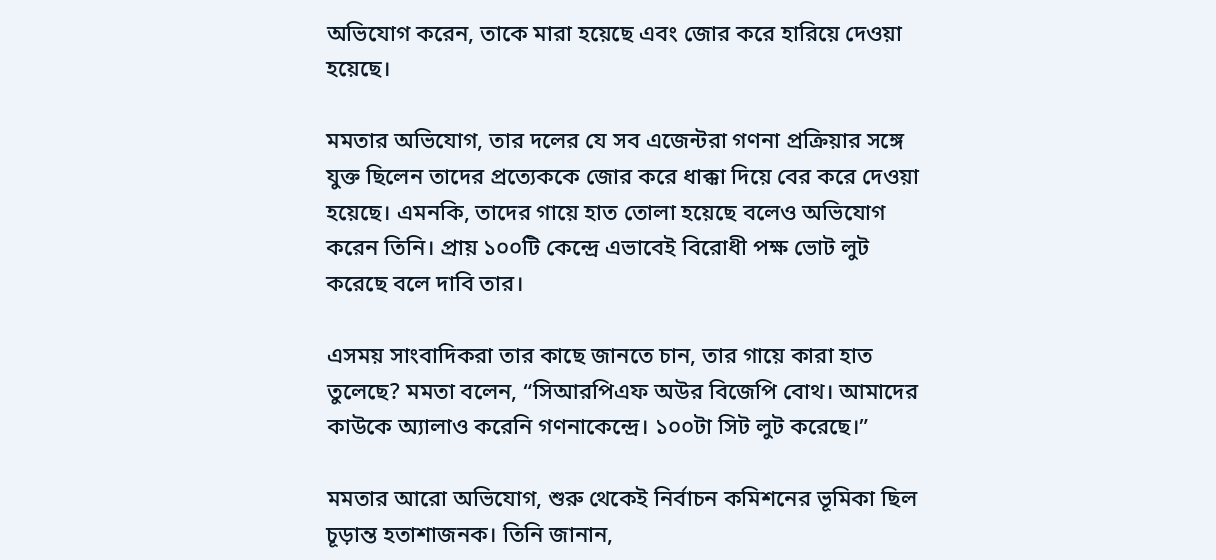অভিযোগ করেন, তাকে মারা হয়েছে এবং জোর করে হারিয়ে দেওয়া হয়েছে।

মমতার অভিযোগ, তার দলের যে সব এজেন্টরা গণনা প্রক্রিয়ার সঙ্গে যুক্ত ছিলেন তাদের প্রত্যেককে জোর করে ধাক্কা দিয়ে বের করে দেওয়া হয়েছে। এমনকি, তাদের গায়ে হাত তোলা হয়েছে বলেও অভিযোগ করেন তিনি। প্রায় ১০০টি কেন্দ্রে এভাবেই বিরোধী পক্ষ ভোট লুট করেছে বলে দাবি তার।

এসময় সাংবাদিকরা তার কাছে জানতে চান, তার গায়ে কারা হাত তুলেছে? মমতা বলেন, “সিআরপিএফ অউর বিজেপি বোথ। আমাদের কাউকে অ্যালাও করেনি গণনাকেন্দ্রে। ১০০টা সিট লুট করেছে।”

মমতার আরো অভিযোগ, শুরু থেকেই নির্বাচন কমিশনের ভূমিকা ছিল চূড়ান্ত হতাশাজনক। তিনি জানান,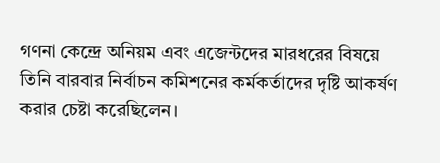গণনা কেন্দ্রে অনিয়ম এবং এজেন্টদের মারধরের বিষয়ে তিনি বারবার নির্বাচন কমিশনের কর্মকর্তাদের দৃষ্টি আকর্ষণ করার চেষ্টা করেছিলেন।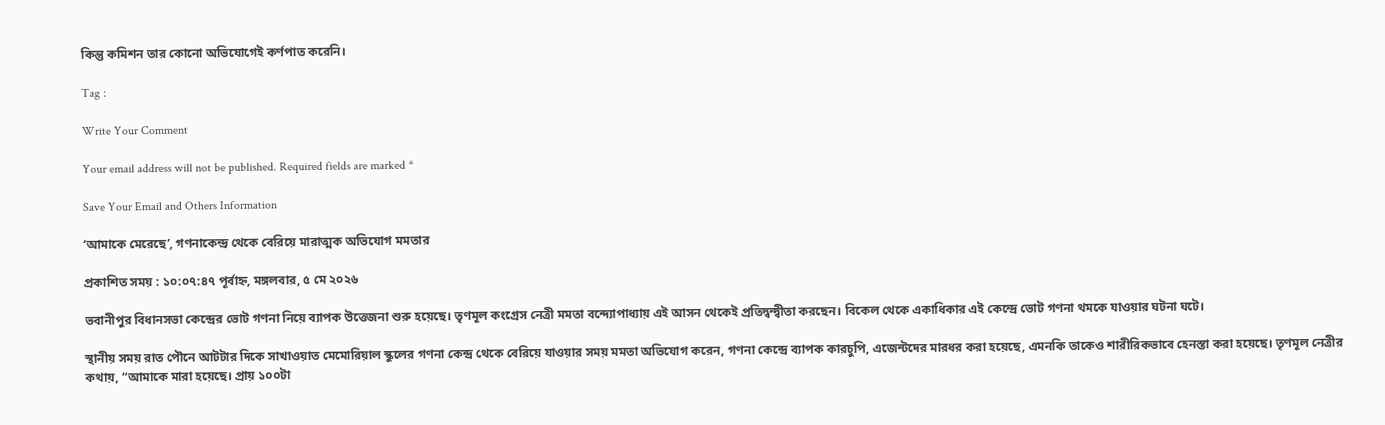কিন্তু কমিশন তার কোনো অভিযোগেই কর্ণপাত করেনি।

Tag :

Write Your Comment

Your email address will not be published. Required fields are marked *

Save Your Email and Others Information

‘আমাকে মেরেছে’, গণনাকেন্দ্র থেকে বেরিয়ে মারাত্মক অভিযোগ মমতার

প্রকাশিত সময় : ১০:০৭:৪৭ পূর্বাহ্ন, মঙ্গলবার, ৫ মে ২০২৬

ভবানীপুর বিধানসভা কেন্দ্রের ভোট গণনা নিয়ে ব্যাপক উত্তেজনা শুরু হয়েছে। তৃণমূল কংগ্রেস নেত্রী মমতা বন্দ্যোপাধ্যায় এই আসন থেকেই প্রতিদ্বন্দ্বীতা করছেন। বিকেল থেকে একাধিকার এই কেন্দ্রে ভোট গণনা থমকে যাওয়ার ঘটনা ঘটে।

স্থানীয় সময় রাত পৌনে আটটার দিকে সাখাওয়াত মেমোরিয়াল স্কুলের গণনা কেন্দ্র থেকে বেরিয়ে যাওয়ার সময় মমতা অভিযোগ করেন, গণনা কেন্দ্রে ব্যাপক কারচুপি, এজেন্টদের মারধর করা হয়েছে, এমনকি তাকেও শারীরিকভাবে হেনস্তা করা হয়েছে। তৃণমূল নেত্রীর কথায়, “আমাকে মারা হয়েছে। প্রায় ১০০টা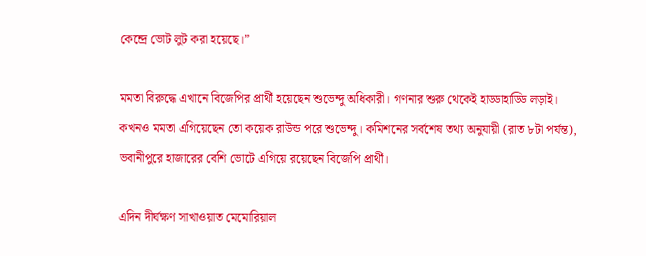কেন্দ্রে ভোট লুট করা হয়েছে।”

মমতা বিরুদ্ধে এখানে বিজেপির প্রার্থী হয়েছেন শুভেন্দু অধিকারী। গণনার শুরু থেকেই হাড্ডাহাড্ডি লড়াই। কখনও মমতা এগিয়েছেন তো কয়েক রাউন্ড পরে শুভেন্দু। কমিশনের সর্বশেষ তথ্য অনুযায়ী (রাত ৮টা পর্যন্ত), ভবানীপুরে হাজারের বেশি ভোটে এগিয়ে রয়েছেন বিজেপি প্রার্থী।

এদিন দীর্ঘক্ষণ সাখাওয়াত মেমোরিয়াল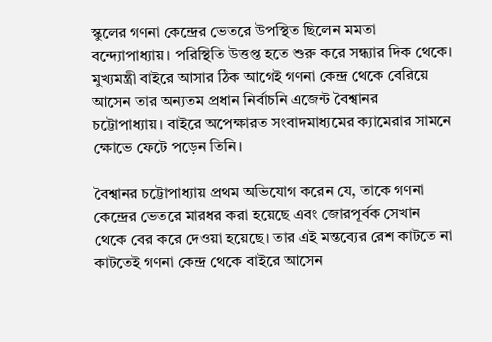স্কুলের গণনা কেন্দ্রের ভেতরে উপস্থিত ছিলেন মমতা বন্দ্যোপাধ্যায়। পরিস্থিতি উত্তপ্ত হতে শুরু করে সন্ধ্যার দিক থেকে। মুখ্যমন্ত্রী বাইরে আসার ঠিক আগেই গণনা কেন্দ্র থেকে বেরিয়ে আসেন তার অন্যতম প্রধান নির্বাচনি এজেন্ট বৈশ্বানর চট্টোপাধ্যায়। বাইরে অপেক্ষারত সংবাদমাধ্যমের ক্যামেরার সামনে ক্ষোভে ফেটে পড়েন তিনি।

বৈশ্বানর চট্টোপাধ্যায় প্রথম অভিযোগ করেন যে, তাকে গণনা কেন্দ্রের ভেতরে মারধর করা হয়েছে এবং জোরপূর্বক সেখান থেকে বের করে দেওয়া হয়েছে। তার এই মন্তব্যের রেশ কাটতে না কাটতেই গণনা কেন্দ্র থেকে বাইরে আসেন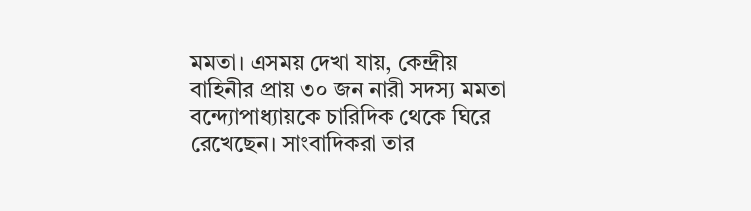মমতা। এসময় দেখা যায়, কেন্দ্রীয় বাহিনীর প্রায় ৩০ জন নারী সদস্য মমতা বন্দ্যোপাধ্যায়কে চারিদিক থেকে ঘিরে রেখেছেন। সাংবাদিকরা তার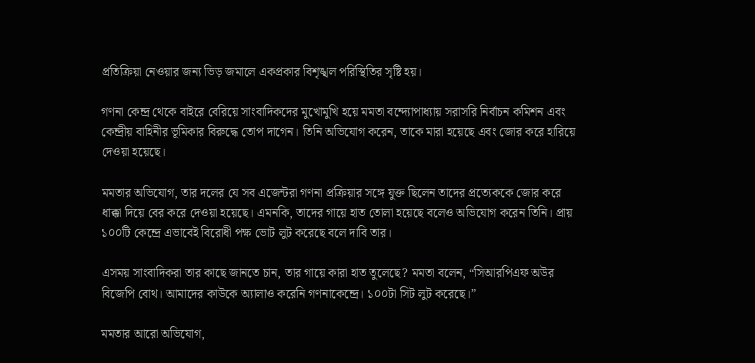প্রতিক্রিয়া নেওয়ার জন্য ভিড় জমালে একপ্রকার বিশৃঙ্খল পরিস্থিতির সৃষ্টি হয়।

গণনা কেন্দ্র থেকে বাইরে বেরিয়ে সাংবাদিকদের মুখোমুখি হয়ে মমতা বন্দ্যোপাধ্যায় সরাসরি নির্বাচন কমিশন এবং কেন্দ্রীয় বাহিনীর ভূমিকার বিরুদ্ধে তোপ দাগেন। তিনি অভিযোগ করেন, তাকে মারা হয়েছে এবং জোর করে হারিয়ে দেওয়া হয়েছে।

মমতার অভিযোগ, তার দলের যে সব এজেন্টরা গণনা প্রক্রিয়ার সঙ্গে যুক্ত ছিলেন তাদের প্রত্যেককে জোর করে ধাক্কা দিয়ে বের করে দেওয়া হয়েছে। এমনকি, তাদের গায়ে হাত তোলা হয়েছে বলেও অভিযোগ করেন তিনি। প্রায় ১০০টি কেন্দ্রে এভাবেই বিরোধী পক্ষ ভোট লুট করেছে বলে দাবি তার।

এসময় সাংবাদিকরা তার কাছে জানতে চান, তার গায়ে কারা হাত তুলেছে? মমতা বলেন, “সিআরপিএফ অউর বিজেপি বোথ। আমাদের কাউকে অ্যালাও করেনি গণনাকেন্দ্রে। ১০০টা সিট লুট করেছে।”

মমতার আরো অভিযোগ,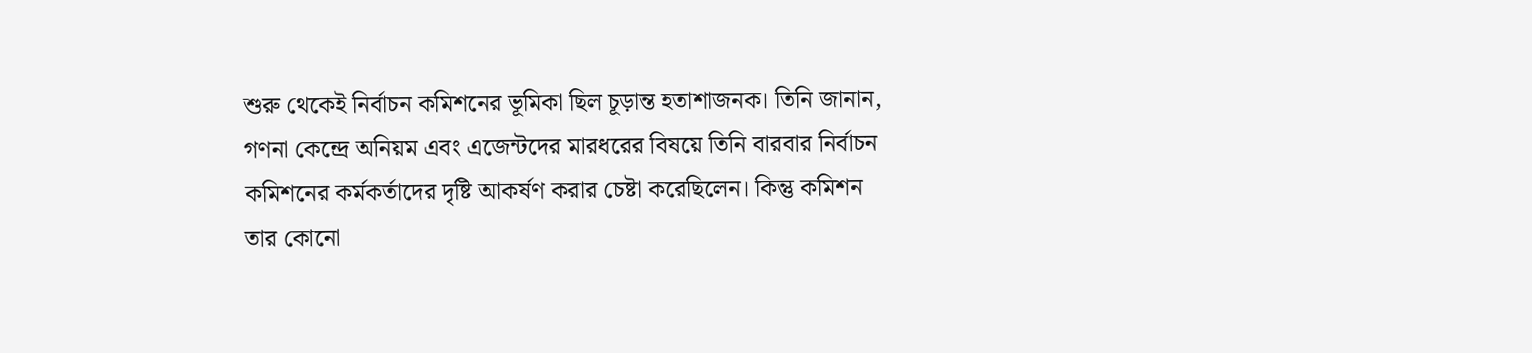শুরু থেকেই নির্বাচন কমিশনের ভূমিকা ছিল চূড়ান্ত হতাশাজনক। তিনি জানান, গণনা কেন্দ্রে অনিয়ম এবং এজেন্টদের মারধরের বিষয়ে তিনি বারবার নির্বাচন কমিশনের কর্মকর্তাদের দৃষ্টি আকর্ষণ করার চেষ্টা করেছিলেন। কিন্তু কমিশন তার কোনো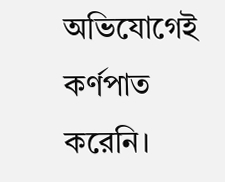অভিযোগেই কর্ণপাত করেনি।